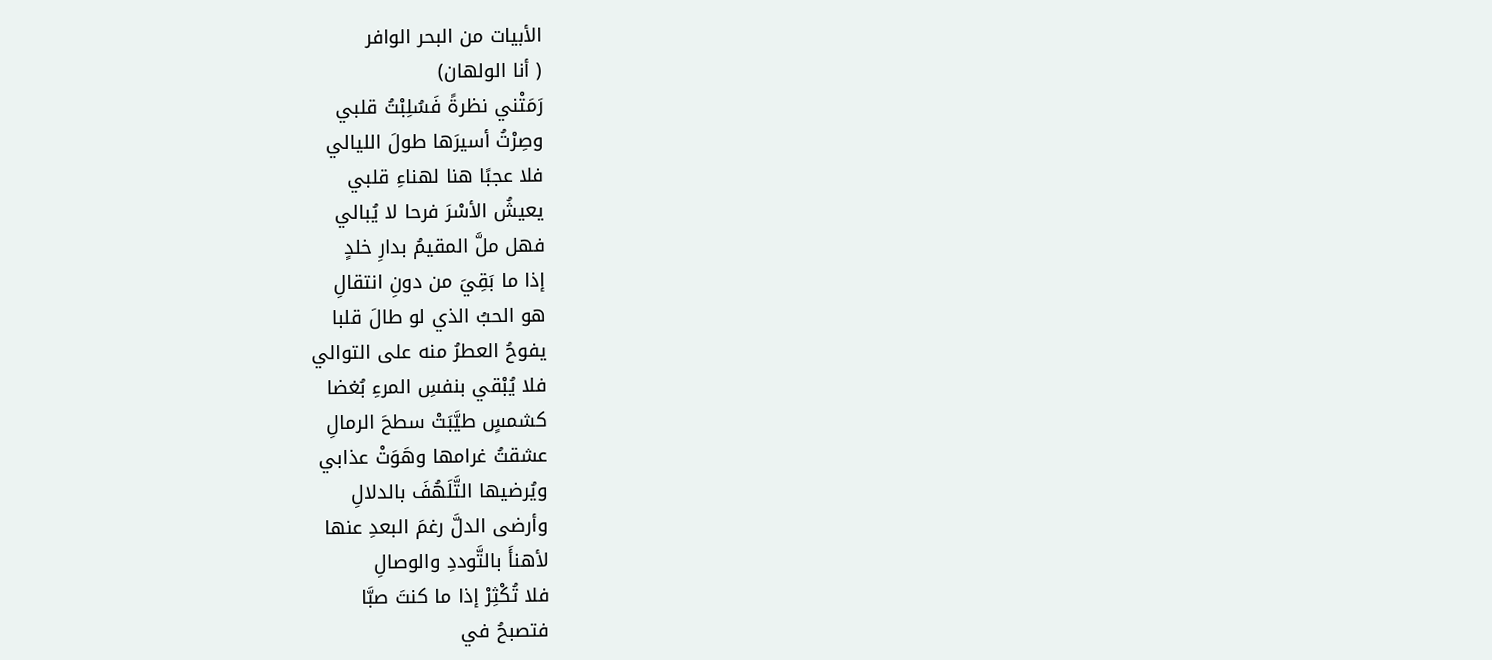الأبيات من البحر الوافر
( أنا الولهان)
رَمَتْني نظرةً فَسُلِبْتُ قلبي
وصِرْتُ أسيرَها طولَ الليالي
فلا عجبًا هنا لهناءِ قلبي
يعيشُ الأسْرَ فرحا لا يُبالي
فهل ملَّ المقيمُ بدارِ خلدٍ
إذا ما بَقِيَ من دونِ انتقالِ
هو الحبُ الذي لو طالَ قلبا
يفوحُ العطرُ منه على التوالي
فلا يُبْقي بنفسِ المرءِ بُغضا
كشمسٍ طيَّبَتْ سطحَ الرمالِ
عشقتُ غرامها وهَوَتْ عذابي
ويُرضيها التَّلَهُفَ بالدلالِ
وأرضى الدلَّ رغمَ البعدِ عنها
لأهنأَ بالتَّوددِ والوصالِ
فلا تُكْثِرْ إذا ما كنتَ صبَّا
فتصبحُ في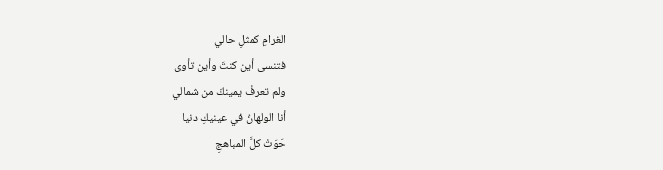الغرامِ كمثلِ حالي
فتنسى أين كنتَ وأين تأوى
ولم تعرفْ يمينكَ من شمالي
أنا الولهانُ في عينيكِ دنيا
حَوَتْ كلَّ المباهجِ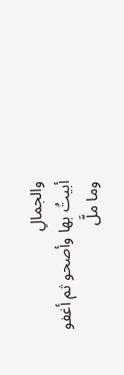والجمالِ
أبيتُ بها وأصحو ثم أغفو
وما ملَّ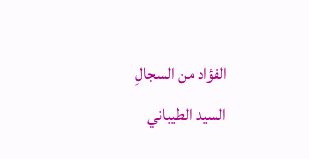الفؤاد من السجالِ
السيد الطيباني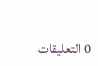0 التعليقات